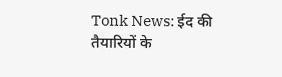Tonk News: ईद की तैयारियों के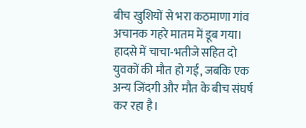बीच खुशियों से भरा कठमाणा गांव अचानक गहरे मातम में डूब गया। हादसे में चाचा-भतीजे सहित दो युवकों की मौत हो गई, जबकि एक अन्य जिंदगी और मौत के बीच संघर्ष कर रहा है।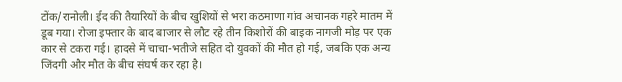टोंक/रानोली। ईद की तैयारियों के बीच खुशियों से भरा कठमाणा गांव अचानक गहरे मातम में डूब गया। रोजा इफ्तार के बाद बाजार से लौट रहे तीन किशोरों की बाइक नागजी मोड़ पर एक कार से टकरा गई। हादसे में चाचा-भतीजे सहित दो युवकों की मौत हो गई, जबकि एक अन्य जिंदगी और मौत के बीच संघर्ष कर रहा है।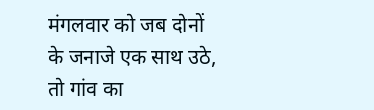मंगलवार को जब दोनों के जनाजे एक साथ उठे, तो गांव का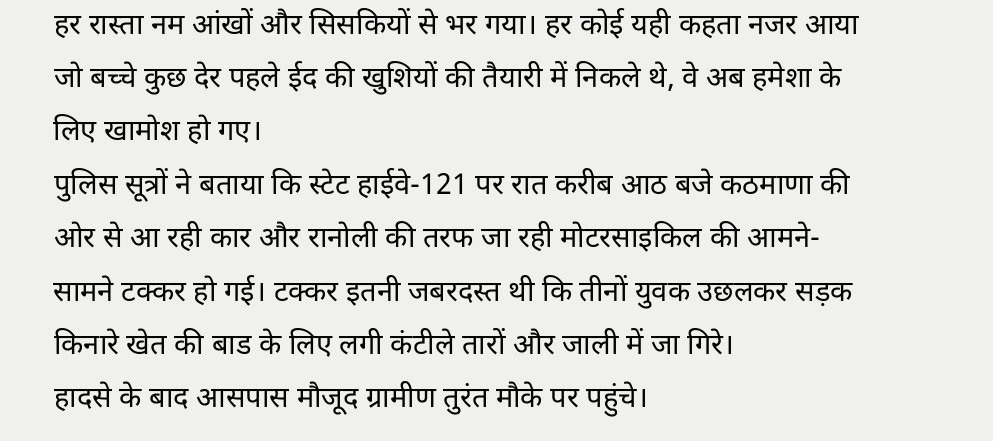हर रास्ता नम आंखों और सिसकियों से भर गया। हर कोई यही कहता नजर आया जो बच्चे कुछ देर पहले ईद की खुशियों की तैयारी में निकले थे, वे अब हमेशा के लिए खामोश हो गए।
पुलिस सूत्रों ने बताया कि स्टेट हाईवे-121 पर रात करीब आठ बजे कठमाणा की ओर से आ रही कार और रानोली की तरफ जा रही मोटरसाइकिल की आमने-सामने टक्कर हो गई। टक्कर इतनी जबरदस्त थी कि तीनों युवक उछलकर सड़क किनारे खेत की बाड के लिए लगी कंटीले तारों और जाली में जा गिरे।
हादसे के बाद आसपास मौजूद ग्रामीण तुरंत मौके पर पहुंचे।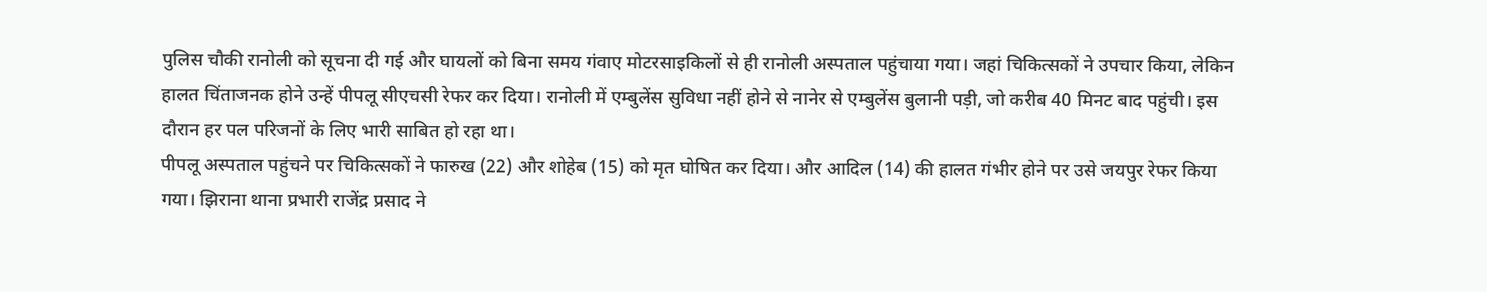पुलिस चौकी रानोली को सूचना दी गई और घायलों को बिना समय गंवाए मोटरसाइकिलों से ही रानोली अस्पताल पहुंचाया गया। जहां चिकित्सकों ने उपचार किया, लेकिन हालत चिंताजनक होने उन्हें पीपलू सीएचसी रेफर कर दिया। रानोली में एम्बुलेंस सुविधा नहीं होने से नानेर से एम्बुलेंस बुलानी पड़ी, जो करीब 40 मिनट बाद पहुंची। इस दौरान हर पल परिजनों के लिए भारी साबित हो रहा था।
पीपलू अस्पताल पहुंचने पर चिकित्सकों ने फारुख (22) और शोहेब (15) को मृत घोषित कर दिया। और आदिल (14) की हालत गंभीर होने पर उसे जयपुर रेफर किया गया। झिराना थाना प्रभारी राजेंद्र प्रसाद ने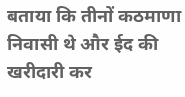बताया कि तीनों कठमाणा निवासी थे और ईद की खरीदारी कर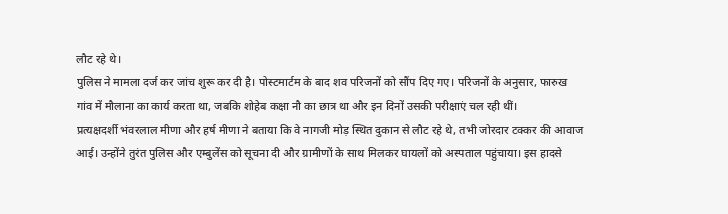लौट रहे थे।
पुलिस ने मामला दर्ज कर जांच शुरू कर दी है। पोस्टमार्टम के बाद शव परिजनों को सौंप दिए गए। परिजनों के अनुसार, फारुख गांव में मौलाना का कार्य करता था, जबकि शोहेब कक्षा नौ का छात्र था और इन दिनों उसकी परीक्षाएं चल रही थीं।
प्रत्यक्षदर्शी भंवरलाल मीणा और हर्ष मीणा ने बताया कि वे नागजी मोड़ स्थित दुकान से लौट रहे थे, तभी जोरदार टक्कर की आवाज आई। उन्होंने तुरंत पुलिस और एम्बुलेंस को सूचना दी और ग्रामीणों के साथ मिलकर घायलों को अस्पताल पहुंचाया। इस हादसे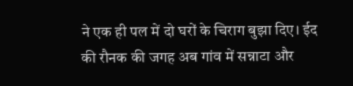ने एक ही पल में दो घरों के चिराग बुझा दिए। ईद की रौनक की जगह अब गांव में सन्नाटा और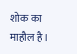शोक का माहौल है।